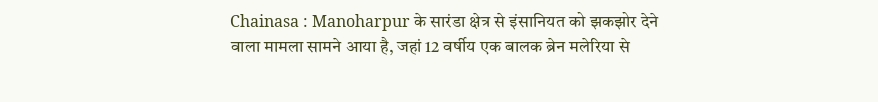Chainasa : Manoharpur के सारंडा क्षेत्र से इंसानियत को झकझोर देने वाला मामला सामने आया है, जहां 12 वर्षीय एक बालक ब्रेन मलेरिया से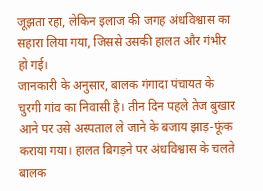जूझता रहा, लेकिन इलाज की जगह अंधविश्वास का सहारा लिया गया, जिससे उसकी हालत और गंभीर हो गई।
जानकारी के अनुसार, बालक गंगादा पंचायत के चुरगी गांव का निवासी है। तीन दिन पहले तेज बुखार आने पर उसे अस्पताल ले जाने के बजाय झाड़-फूंक कराया गया। हालत बिगड़ने पर अंधविश्वास के चलते बालक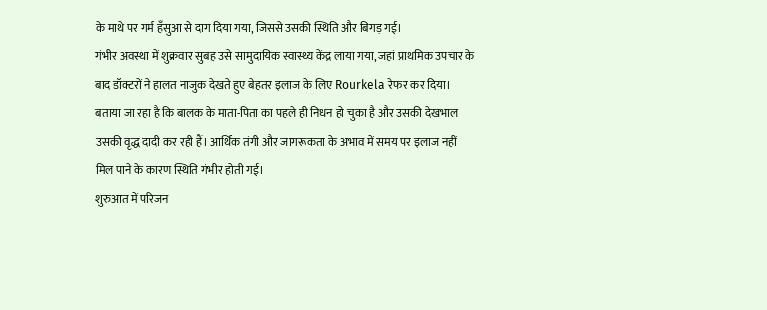के माथे पर गर्म हँसुआ से दाग दिया गया, जिससे उसकी स्थिति और बिगड़ गई।
गंभीर अवस्था में शुक्रवार सुबह उसे सामुदायिक स्वास्थ्य केंद्र लाया गया, जहां प्राथमिक उपचार के बाद डॉक्टरों ने हालत नाजुक देखते हुए बेहतर इलाज के लिए Rourkela रेफर कर दिया।
बताया जा रहा है कि बालक के माता-पिता का पहले ही निधन हो चुका है और उसकी देखभाल उसकी वृद्ध दादी कर रही हैं। आर्थिक तंगी और जागरूकता के अभाव में समय पर इलाज नहीं मिल पाने के कारण स्थिति गंभीर होती गई।
शुरुआत में परिजन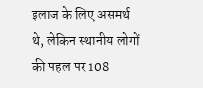इलाज के लिए असमर्थ थे, लेकिन स्थानीय लोगों की पहल पर 108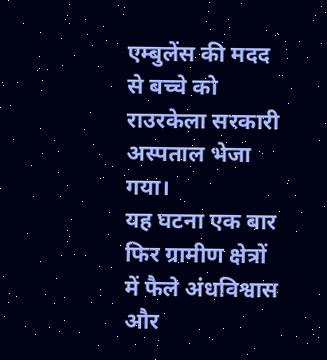एम्बुलेंस की मदद से बच्चे को राउरकेला सरकारी अस्पताल भेजा गया।
यह घटना एक बार फिर ग्रामीण क्षेत्रों में फैले अंधविश्वास और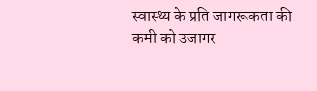स्वास्थ्य के प्रति जागरूकता की कमी को उजागर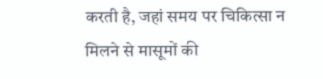करती है, जहां समय पर चिकित्सा न मिलने से मासूमों की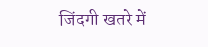जिंदगी खतरे में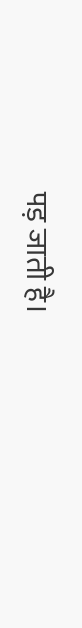पड़ जाती है।